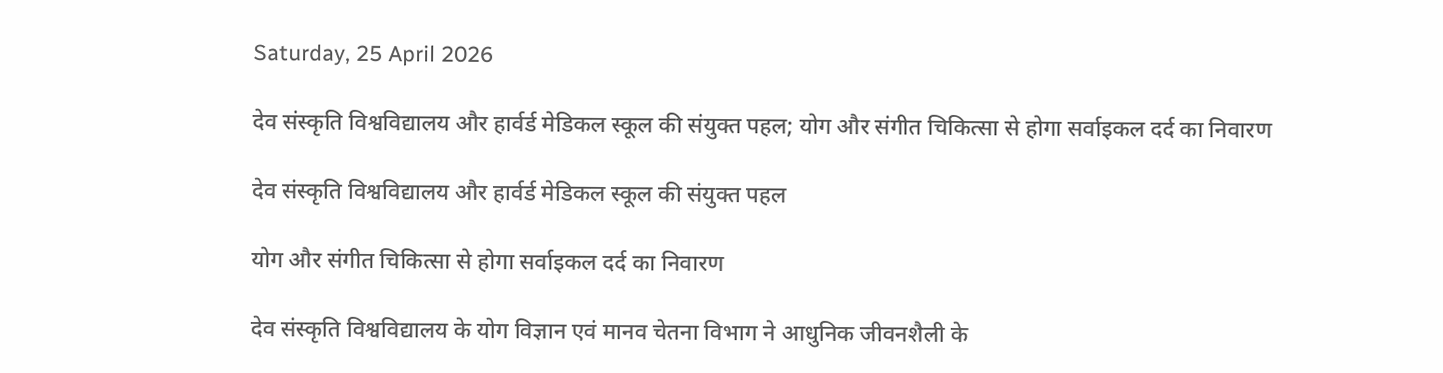Saturday, 25 April 2026

देव संस्कृति विश्वविद्यालय और हार्वर्ड मेडिकल स्कूल की संयुक्त पहल; योग और संगीत चिकित्सा से होगा सर्वाइकल दर्द का निवारण

देव संस्कृति विश्वविद्यालय और हार्वर्ड मेडिकल स्कूल की संयुक्त पहल

योग और संगीत चिकित्सा से होगा सर्वाइकल दर्द का निवारण

देव संस्कृति विश्वविद्यालय के योग विज्ञान एवं मानव चेतना विभाग ने आधुनिक जीवनशैली के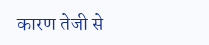कारण तेजी से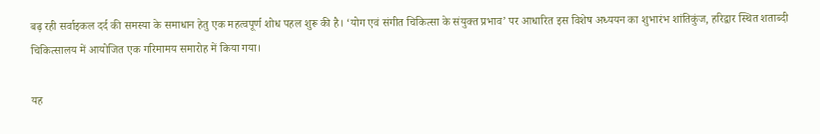बढ़ रही सर्वाइकल दर्द की समस्या के समाधान हेतु एक महत्वपूर्ण शोध पहल शुरू की है। ‘योग एवं संगीत चिकित्सा के संयुक्त प्रभाव’ पर आधारित इस विशेष अध्ययन का शुभारंभ शांतिकुंज, हरिद्वार स्थित शताब्दी चिकित्सालय में आयोजित एक गरिमामय समारोह में किया गया।

यह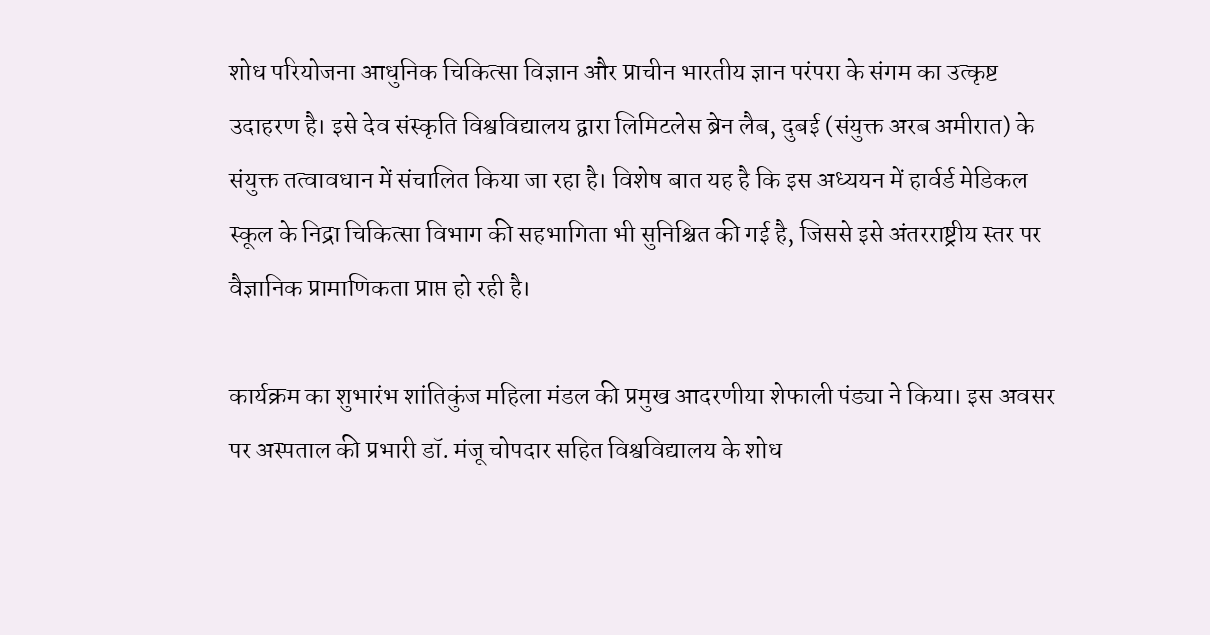शोध परियोजना आधुनिक चिकित्सा विज्ञान और प्राचीन भारतीय ज्ञान परंपरा के संगम का उत्कृष्ट उदाहरण है। इसे देव संस्कृति विश्वविद्यालय द्वारा लिमिटलेस ब्रेन लैब, दुबई (संयुक्त अरब अमीरात) के संयुक्त तत्वावधान में संचालित किया जा रहा है। विशेष बात यह है कि इस अध्ययन में हार्वर्ड मेडिकल स्कूल के निद्रा चिकित्सा विभाग की सहभागिता भी सुनिश्चित की गई है, जिससे इसे अंतरराष्ट्रीय स्तर पर वैज्ञानिक प्रामाणिकता प्राप्त हो रही है।

कार्यक्रम का शुभारंभ शांतिकुंज महिला मंडल की प्रमुख आदरणीया शेफाली पंड्या ने किया। इस अवसर पर अस्पताल की प्रभारी डॉ. मंजू चोपदार सहित विश्वविद्यालय के शोध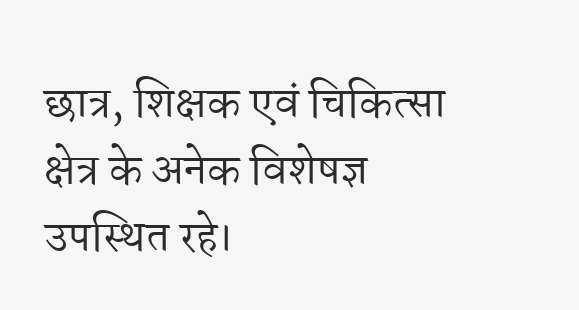छात्र, शिक्षक एवं चिकित्सा क्षेत्र के अनेक विशेषज्ञ उपस्थित रहे।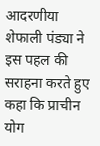आदरणीया शेफाली पंड्या ने इस पहल की सराहना करते हुए कहा कि प्राचीन योग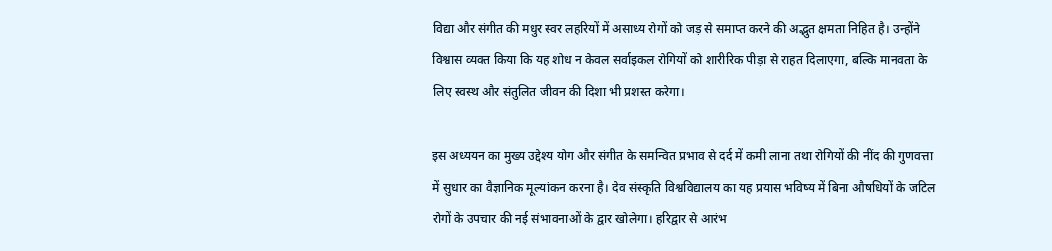विद्या और संगीत की मधुर स्वर लहरियों में असाध्य रोगों को जड़ से समाप्त करने की अद्भुत क्षमता निहित है। उन्होंने विश्वास व्यक्त किया कि यह शोध न केवल सर्वाइकल रोगियों को शारीरिक पीड़ा से राहत दिलाएगा, बल्कि मानवता के लिए स्वस्थ और संतुलित जीवन की दिशा भी प्रशस्त करेगा।

इस अध्ययन का मुख्य उद्देश्य योग और संगीत के समन्वित प्रभाव से दर्द में कमी लाना तथा रोगियों की नींद की गुणवत्ता में सुधार का वैज्ञानिक मूल्यांकन करना है। देव संस्कृति विश्वविद्यालय का यह प्रयास भविष्य में बिना औषधियों के जटिल रोगों के उपचार की नई संभावनाओं के द्वार खोलेगा। हरिद्वार से आरंभ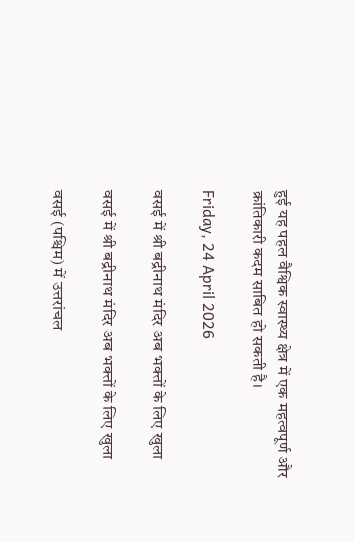हुई यह पहल वैश्विक स्वास्थ्य क्षेत्र में एक महत्वपूर्ण और क्रांतिकारी कदम साबित हो सकती है।

Friday, 24 April 2026

वसई में श्री बद्रीनाथ मंदिर अब भक्तों के लिए खुला

वसई में श्री बद्रीनाथ मंदिर अब भक्तों के लिए खुला

वसई (पश्चिम) में उत्तरांचल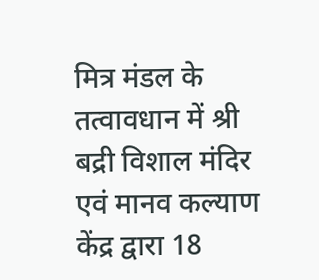मित्र मंडल के तत्वावधान में श्री बद्री विशाल मंदिर एवं मानव कल्याण केंद्र द्वारा 18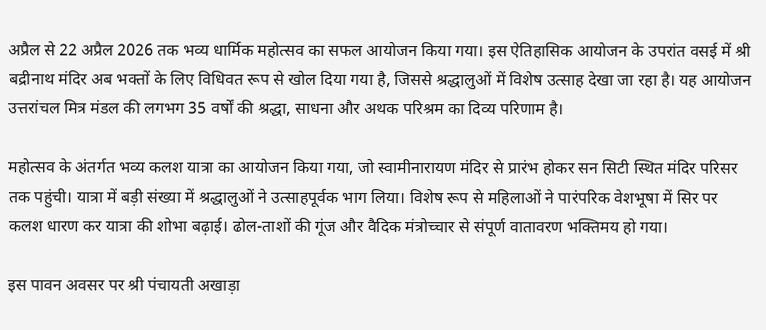अप्रैल से 22 अप्रैल 2026 तक भव्य धार्मिक महोत्सव का सफल आयोजन किया गया। इस ऐतिहासिक आयोजन के उपरांत वसई में श्री बद्रीनाथ मंदिर अब भक्तों के लिए विधिवत रूप से खोल दिया गया है, जिससे श्रद्धालुओं में विशेष उत्साह देखा जा रहा है। यह आयोजन उत्तरांचल मित्र मंडल की लगभग 35 वर्षों की श्रद्धा, साधना और अथक परिश्रम का दिव्य परिणाम है।

महोत्सव के अंतर्गत भव्य कलश यात्रा का आयोजन किया गया, जो स्वामीनारायण मंदिर से प्रारंभ होकर सन सिटी स्थित मंदिर परिसर तक पहुंची। यात्रा में बड़ी संख्या में श्रद्धालुओं ने उत्साहपूर्वक भाग लिया। विशेष रूप से महिलाओं ने पारंपरिक वेशभूषा में सिर पर कलश धारण कर यात्रा की शोभा बढ़ाई। ढोल-ताशों की गूंज और वैदिक मंत्रोच्चार से संपूर्ण वातावरण भक्तिमय हो गया।

इस पावन अवसर पर श्री पंचायती अखाड़ा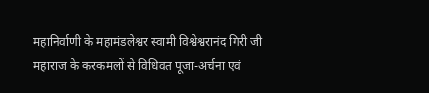महानिर्वाणी के महामंडलेश्वर स्वामी विश्वेश्वरानंद गिरी जी महाराज के करकमलों से विधिवत पूजा-अर्चना एवं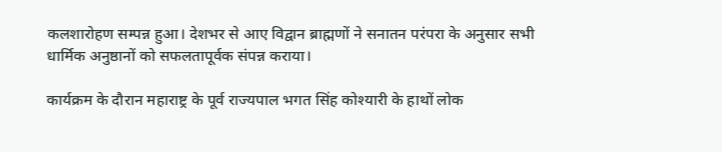कलशारोहण सम्पन्न हुआ। देशभर से आए विद्वान ब्राह्मणों ने सनातन परंपरा के अनुसार सभी धार्मिक अनुष्ठानों को सफलतापूर्वक संपन्न कराया।

कार्यक्रम के दौरान महाराष्ट्र के पूर्व राज्यपाल भगत सिंह कोश्यारी के हाथों लोक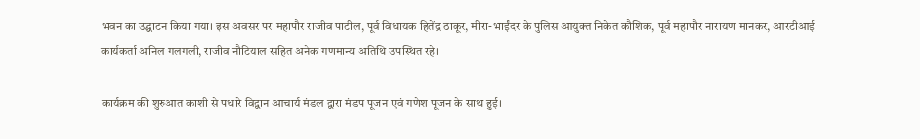भवन का उद्घाटन किया गया। इस अवसर पर महापौर राजीव पाटील, पूर्व विधायक हितेंद्र ठाकूर, मीरा-भाईंदर के पुलिस आयुक्त निकेत कौशिक, पूर्व महापौर नारायण मानकर, आरटीआई कार्यकर्ता अनिल गलगली, राजीव नौटियाल सहित अनेक गणमान्य अतिथि उपस्थित रहे।

कार्यक्रम की शुरुआत काशी से पधारे विद्वान आचार्य मंडल द्वारा मंडप पूजन एवं गणेश पूजन के साथ हुई।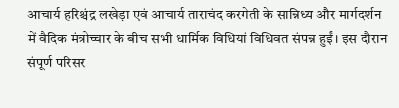आचार्य हरिश्चंद्र लखेड़ा एवं आचार्य ताराचंद करगेती के सान्निध्य और मार्गदर्शन में वैदिक मंत्रोच्चार के बीच सभी धार्मिक विधियां विधिवत संपन्न हुईं। इस दौरान संपूर्ण परिसर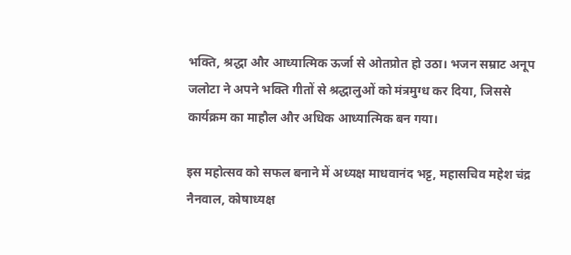भक्ति, श्रद्धा और आध्यात्मिक ऊर्जा से ओतप्रोत हो उठा। भजन सम्राट अनूप जलोटा ने अपने भक्ति गीतों से श्रद्धालुओं को मंत्रमुग्ध कर दिया, जिससे कार्यक्रम का माहौल और अधिक आध्यात्मिक बन गया।

इस महोत्सव को सफल बनाने में अध्यक्ष माधवानंद भट्ट, महासचिव महेश चंद्र नैनवाल, कोषाध्यक्ष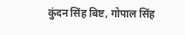कुंदन सिंह बिष्ट, गोपाल सिंह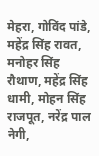मेहरा, गोविंद पांडे, महेंद्र सिंह रावत, मनोहर सिंह रौथाण, महेंद्र सिंह धामी, मोहन सिंह राजपूत, नरेंद्र पाल नेगी,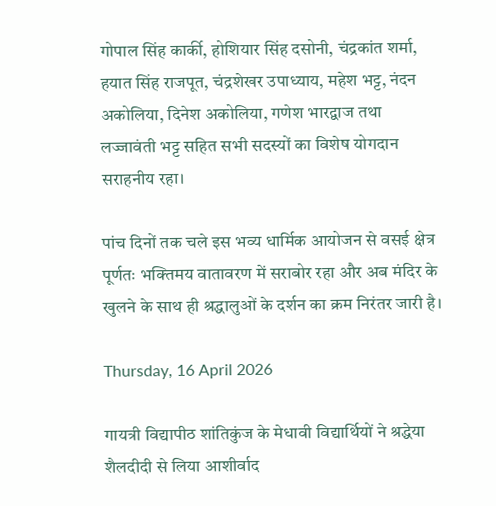गोपाल सिंह कार्की, होशियार सिंह दसोनी, चंद्रकांत शर्मा, हयात सिंह राजपूत, चंद्रशेखर उपाध्याय, महेश भट्ट, नंदन अकोलिया, दिनेश अकोलिया, गणेश भारद्वाज तथा लज्जावंती भट्ट सहित सभी सदस्यों का विशेष योगदान सराहनीय रहा।

पांच दिनों तक चले इस भव्य धार्मिक आयोजन से वसई क्षेत्र पूर्णतः भक्तिमय वातावरण में सराबोर रहा और अब मंदिर के खुलने के साथ ही श्रद्धालुओं के दर्शन का क्रम निरंतर जारी है।

Thursday, 16 April 2026

गायत्री विद्यापीठ शांतिकुंज के मेधावी विद्यार्थियों ने श्रद्धेया शैलदीदी से लिया आशीर्वाद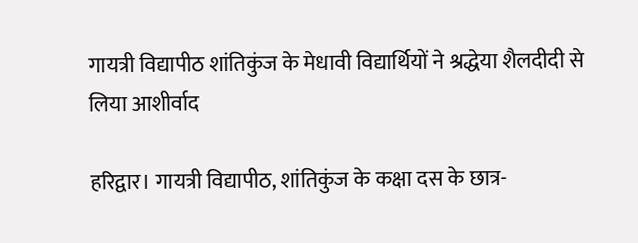गायत्री विद्यापीठ शांतिकुंज के मेधावी विद्यार्थियों ने श्रद्धेया शैलदीदी से लिया आशीर्वाद

हरिद्वार। गायत्री विद्यापीठ, शांतिकुंज के कक्षा दस के छात्र-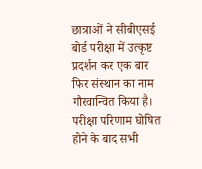छात्राओं ने सीबीएसई बोर्ड परीक्षा में उत्कृष्ट प्रदर्शन कर एक बार फिर संस्थान का नाम गौरवान्वित किया है। परीक्षा परिणाम घोषित होने के बाद सभी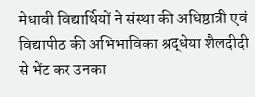मेधावी विद्यार्थियों ने संस्था की अधिष्ठात्री एवं विद्यापीठ की अभिभाविका श्रद्धेया शैलदीदी से भेंट कर उनका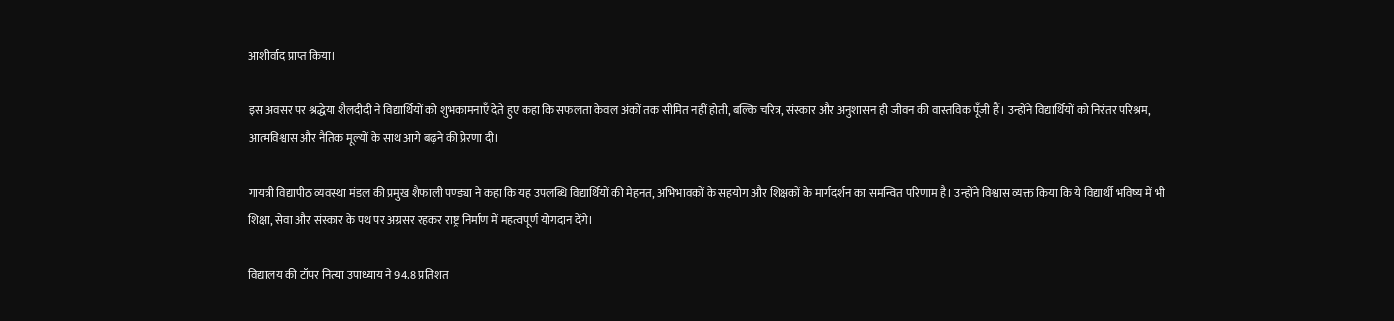आशीर्वाद प्राप्त किया।

इस अवसर पर श्रद्धेया शैलदीदी ने विद्यार्थियों को शुभकामनाएँ देते हुए कहा कि सफलता केवल अंकों तक सीमित नहीं होती, बल्कि चरित्र, संस्कार और अनुशासन ही जीवन की वास्तविक पूँजी हैं। उन्होंने विद्यार्थियों को निरंतर परिश्रम, आत्मविश्वास और नैतिक मूल्यों के साथ आगे बढ़ने की प्रेरणा दी।

गायत्री विद्यापीठ व्यवस्था मंडल की प्रमुख शैफाली पण्ड्या ने कहा कि यह उपलब्धि विद्यार्थियों की मेहनत, अभिभावकों के सहयोग और शिक्षकों के मार्गदर्शन का समन्वित परिणाम है। उन्होंने विश्वास व्यक्त किया कि ये विद्यार्थी भविष्य में भी शिक्षा, सेवा और संस्कार के पथ पर अग्रसर रहकर राष्ट्र निर्माण में महत्वपूर्ण योगदान देंगे।

विद्यालय की टॉपर नित्या उपाध्याय ने 94.8 प्रतिशत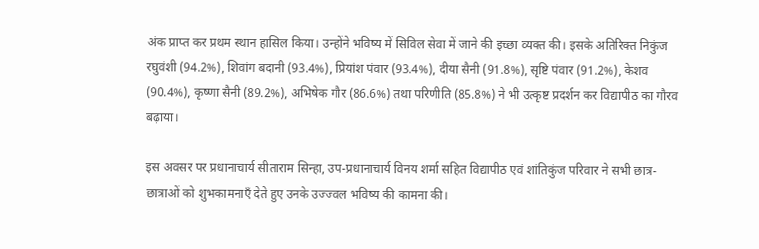अंक प्राप्त कर प्रथम स्थान हासिल किया। उन्होंने भविष्य में सिविल सेवा में जाने की इच्छा व्यक्त की। इसके अतिरिक्त निकुंज रघुवंशी (94.2%), शिवांग बदानी (93.4%), प्रियांश पंवार (93.4%), दीया सैनी (91.8%), सृष्टि पंवार (91.2%), केशव (90.4%), कृष्णा सैनी (89.2%), अभिषेक गौर (86.6%) तथा परिणीति (85.8%) ने भी उत्कृष्ट प्रदर्शन कर विद्यापीठ का गौरव बढ़ाया।

इस अवसर पर प्रधानाचार्य सीताराम सिन्हा, उप-प्रधानाचार्य विनय शर्मा सहित विद्यापीठ एवं शांतिकुंज परिवार ने सभी छात्र-छात्राओं को शुभकामनाएँ देते हुए उनके उज्ज्वल भविष्य की कामना की।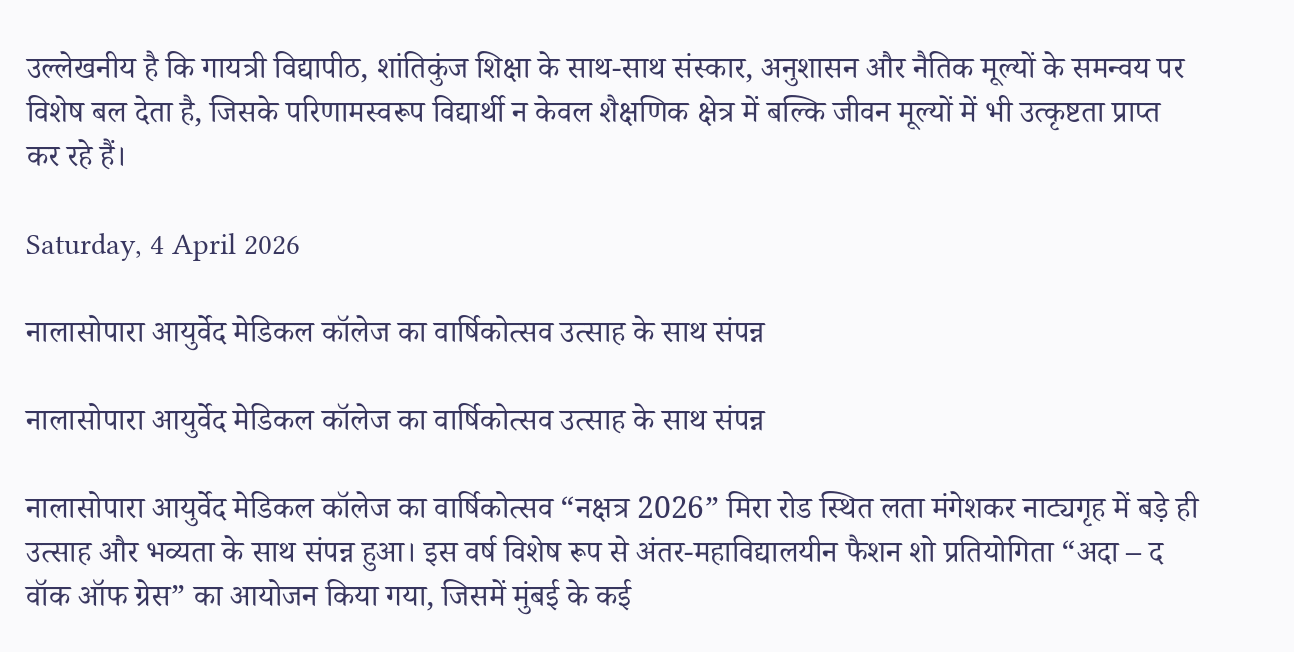उल्लेखनीय है कि गायत्री विद्यापीठ, शांतिकुंज शिक्षा के साथ-साथ संस्कार, अनुशासन और नैतिक मूल्यों के समन्वय पर विशेष बल देता है, जिसके परिणामस्वरूप विद्यार्थी न केवल शैक्षणिक क्षेत्र में बल्कि जीवन मूल्यों में भी उत्कृष्टता प्राप्त कर रहे हैं।

Saturday, 4 April 2026

नालासोपारा आयुर्वेद मेडिकल कॉलेज का वार्षिकोत्सव उत्साह के साथ संपन्न

नालासोपारा आयुर्वेद मेडिकल कॉलेज का वार्षिकोत्सव उत्साह के साथ संपन्न

नालासोपारा आयुर्वेद मेडिकल कॉलेज का वार्षिकोत्सव “नक्षत्र 2026” मिरा रोड स्थित लता मंगेशकर नाट्यगृह में बड़े ही उत्साह और भव्यता के साथ संपन्न हुआ। इस वर्ष विशेष रूप से अंतर-महाविद्यालयीन फैशन शो प्रतियोगिता “अदा – द वॉक ऑफ ग्रेस” का आयोजन किया गया, जिसमें मुंबई के कई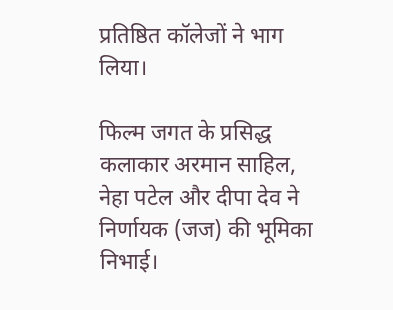प्रतिष्ठित कॉलेजों ने भाग लिया।

फिल्म जगत के प्रसिद्ध कलाकार अरमान साहिल, नेहा पटेल और दीपा देव ने निर्णायक (जज) की भूमिका निभाई।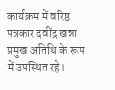कार्यक्रम में वरिष्ठ पत्रकार दवींद्र खन्ना प्रमुख अतिथि के रूप में उपस्थित रहे।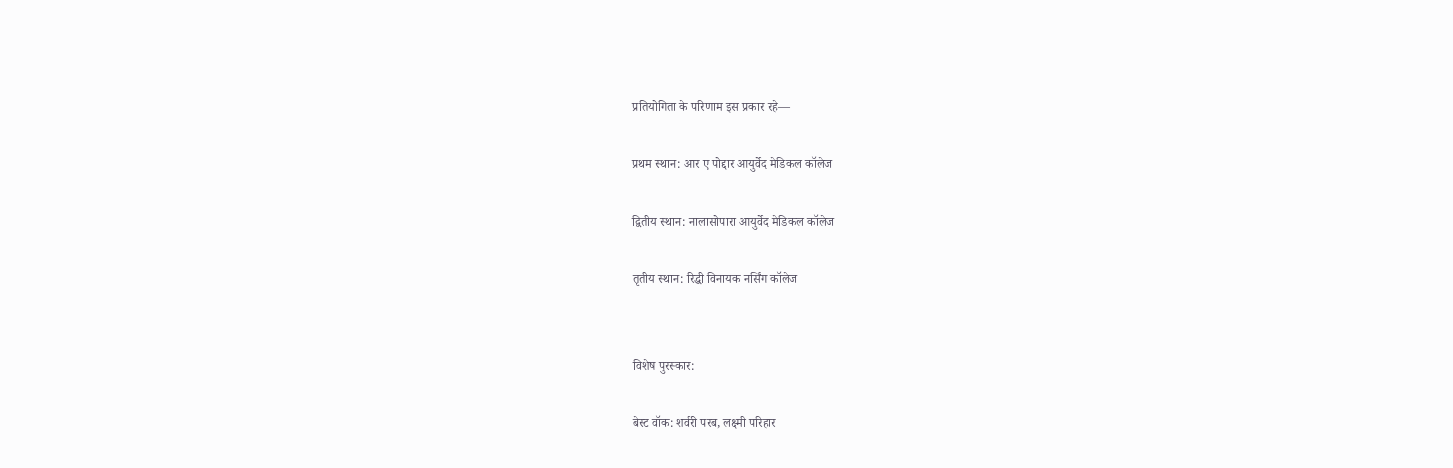प्रतियोगिता के परिणाम इस प्रकार रहे—

प्रथम स्थान: आर ए पोद्दार आयुर्वेद मेडिकल कॉलेज

द्वितीय स्थान: नालासोपारा आयुर्वेद मेडिकल कॉलेज

तृतीय स्थान: रिद्धी विनायक नर्सिंग कॉलेज


विशेष पुरस्कार:

बेस्ट वॉक: शर्वरी परब, लक्ष्मी परिहार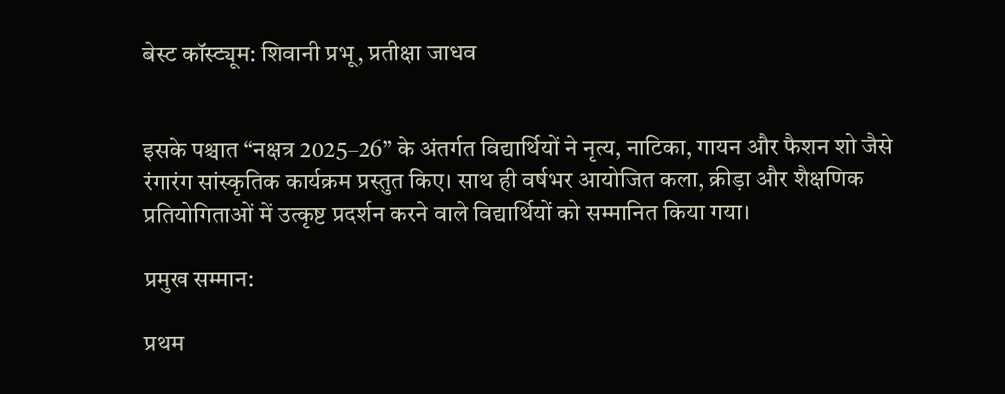बेस्ट कॉस्ट्यूम: शिवानी प्रभू, प्रतीक्षा जाधव


इसके पश्चात “नक्षत्र 2025–26” के अंतर्गत विद्यार्थियों ने नृत्य, नाटिका, गायन और फैशन शो जैसे रंगारंग सांस्कृतिक कार्यक्रम प्रस्तुत किए। साथ ही वर्षभर आयोजित कला, क्रीड़ा और शैक्षणिक प्रतियोगिताओं में उत्कृष्ट प्रदर्शन करने वाले विद्यार्थियों को सम्मानित किया गया।

प्रमुख सम्मान:

प्रथम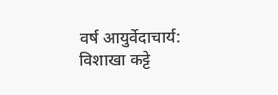वर्ष आयुर्वेदाचार्य: विशाखा कट्टे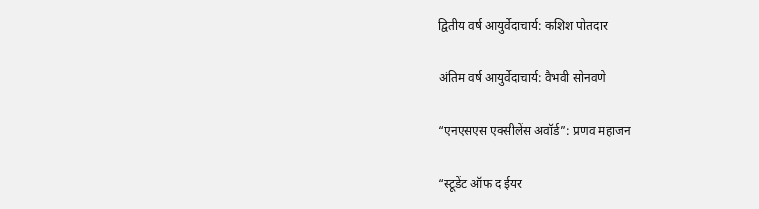द्वितीय वर्ष आयुर्वेदाचार्य: कशिश पोतदार

अंतिम वर्ष आयुर्वेदाचार्य: वैभवी सोनवणे

“एनएसएस एक्सीलेंस अवॉर्ड”: प्रणव महाजन

“स्टूडेंट ऑफ द ईयर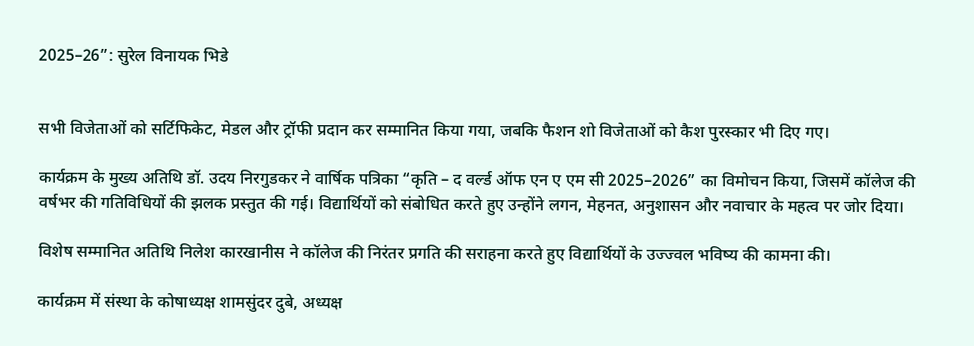2025–26”: सुरेल विनायक भिडे


सभी विजेताओं को सर्टिफिकेट, मेडल और ट्रॉफी प्रदान कर सम्मानित किया गया, जबकि फैशन शो विजेताओं को कैश पुरस्कार भी दिए गए।

कार्यक्रम के मुख्य अतिथि डॉ. उदय निरगुडकर ने वार्षिक पत्रिका “कृति – द वर्ल्ड ऑफ एन ए एम सी 2025–2026” का विमोचन किया, जिसमें कॉलेज की वर्षभर की गतिविधियों की झलक प्रस्तुत की गई। विद्यार्थियों को संबोधित करते हुए उन्होंने लगन, मेहनत, अनुशासन और नवाचार के महत्व पर जोर दिया।

विशेष सम्मानित अतिथि निलेश कारखानीस ने कॉलेज की निरंतर प्रगति की सराहना करते हुए विद्यार्थियों के उज्ज्वल भविष्य की कामना की।

कार्यक्रम में संस्था के कोषाध्यक्ष शामसुंदर दुबे, अध्यक्ष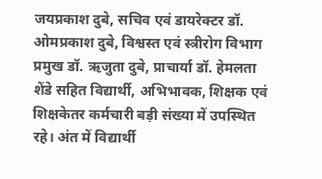जयप्रकाश दुबे, सचिव एवं डायरेक्टर डॉ. ओमप्रकाश दुबे, विश्वस्त एवं स्त्रीरोग विभाग प्रमुख डॉ. ऋजुता दुबे, प्राचार्या डॉ. हेमलता शेंडे सहित विद्यार्थी, अभिभावक, शिक्षक एवं शिक्षकेतर कर्मचारी बड़ी संख्या में उपस्थित रहे। अंत में विद्यार्थी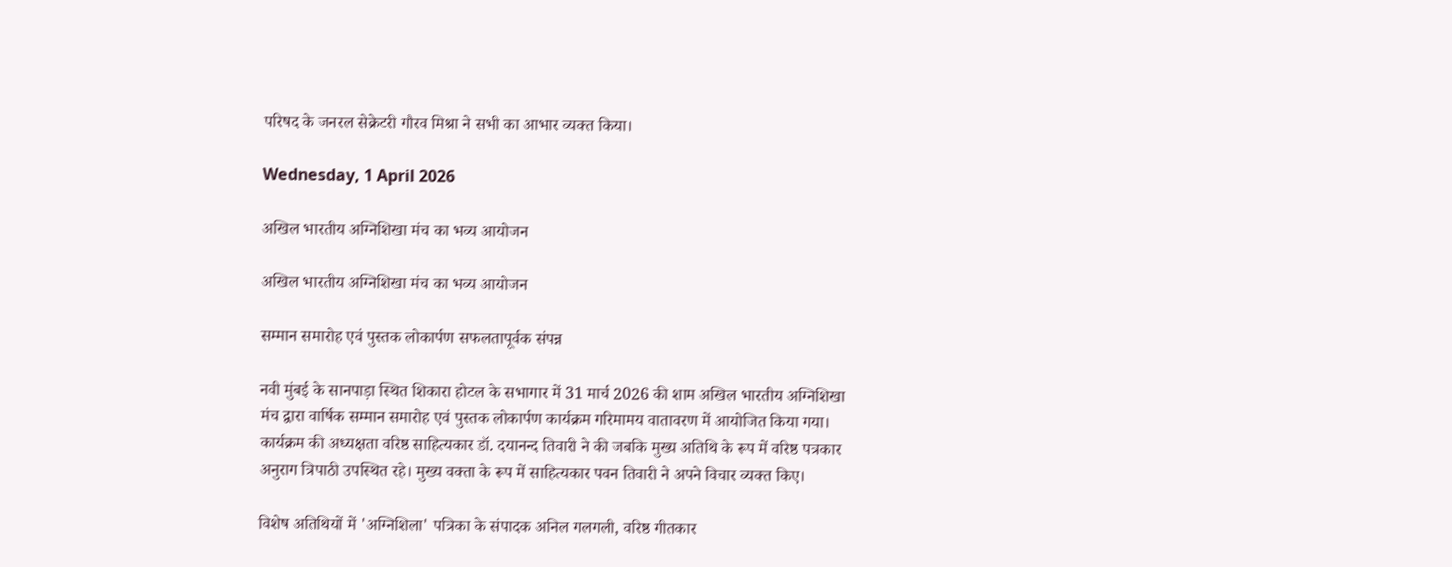परिषद के जनरल सेक्रेटरी गौरव मिश्रा ने सभी का आभार व्यक्त किया।

Wednesday, 1 April 2026

अखिल भारतीय अग्निशिखा मंच का भव्य आयोजन

अखिल भारतीय अग्निशिखा मंच का भव्य आयोजन

सम्मान समारोह एवं पुस्तक लोकार्पण सफलतापूर्वक संपन्न

नवी मुंबई के सानपाड़ा स्थित शिकारा होटल के सभागार में 31 मार्च 2026 की शाम अखिल भारतीय अग्निशिखा मंच द्वारा वार्षिक सम्मान समारोह एवं पुस्तक लोकार्पण कार्यक्रम गरिमामय वातावरण में आयोजित किया गया। कार्यक्रम की अध्यक्षता वरिष्ठ साहित्यकार डॉ. दयानन्द तिवारी ने की जबकि मुख्य अतिथि के रूप में वरिष्ठ पत्रकार अनुराग त्रिपाठी उपस्थित रहे। मुख्य वक्ता के रूप में साहित्यकार पवन तिवारी ने अपने विचार व्यक्त किए।

विशेष अतिथियों में 'अग्निशिला' पत्रिका के संपादक अनिल गलगली, वरिष्ठ गीतकार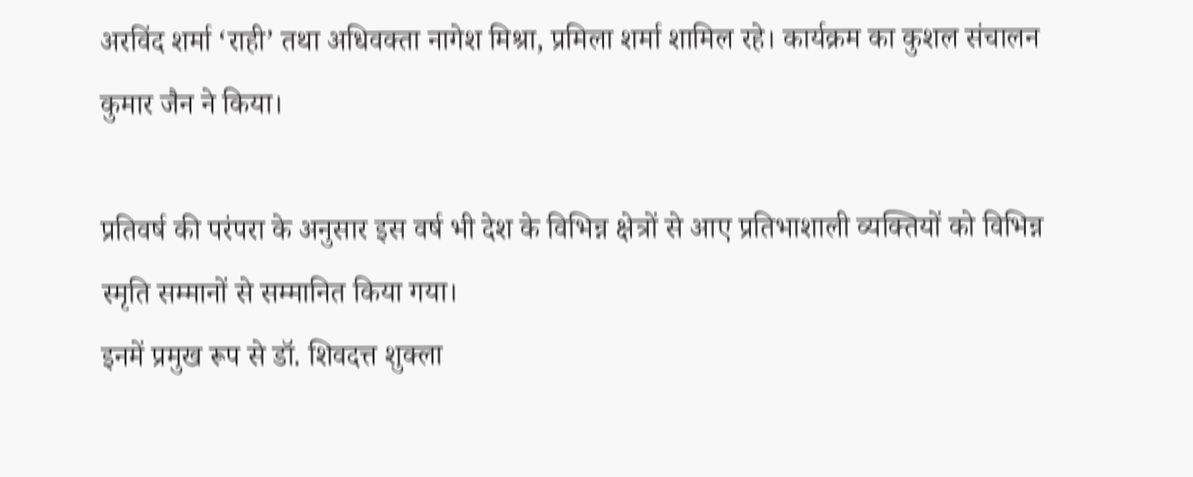अरविंद शर्मा ‘राही’ तथा अधिवक्ता नागेश मिश्रा, प्रमिला शर्मा शामिल रहे। कार्यक्रम का कुशल संचालन कुमार जैन ने किया।

प्रतिवर्ष की परंपरा के अनुसार इस वर्ष भी देश के विभिन्न क्षेत्रों से आए प्रतिभाशाली व्यक्तियों को विभिन्न स्मृति सम्मानों से सम्मानित किया गया।
इनमें प्रमुख रूप से डॉ. शिवदत्त शुक्ला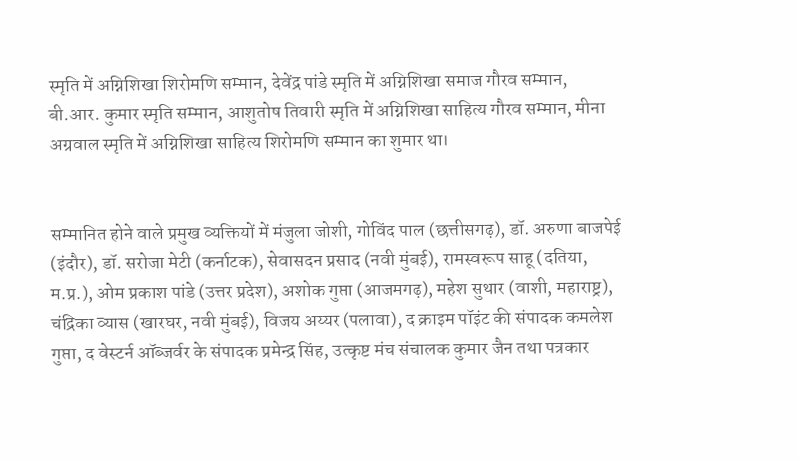स्मृति में अग्निशिखा शिरोमणि सम्मान, देवेंद्र पांडे स्मृति में अग्निशिखा समाज गौरव सम्मान, बी.आर. कुमार स्मृति सम्मान, आशुतोष तिवारी स्मृति में अग्निशिखा साहित्य गौरव सम्मान, मीना अग्रवाल स्मृति में अग्निशिखा साहित्य शिरोमणि सम्मान का शुमार था।


सम्मानित होने वाले प्रमुख व्यक्तियों में मंजुला जोशी, गोविंद पाल (छत्तीसगढ़), डॉ. अरुणा बाजपेई (इंदौर), डॉ. सरोजा मेटी (कर्नाटक), सेवासदन प्रसाद (नवी मुंबई), रामस्वरूप साहू (दतिया, म.प्र.), ओम प्रकाश पांडे (उत्तर प्रदेश), अशोक गुप्ता (आजमगढ़), महेश सुथार (वाशी, महाराष्ट्र), चंद्रिका व्यास (खारघर, नवी मुंबई), विजय अय्यर (पलावा), द क्राइम पॉइंट की संपादक कमलेश गुप्ता, द वेस्टर्न ऑब्जर्वर के संपादक प्रमेन्द्र सिंह, उत्कृष्ट मंच संचालक कुमार जैन तथा पत्रकार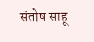संतोष साहू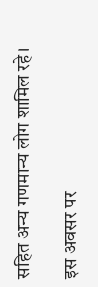सहित अन्य गणमान्य लोग शामिल रहे।

इस अवसर पर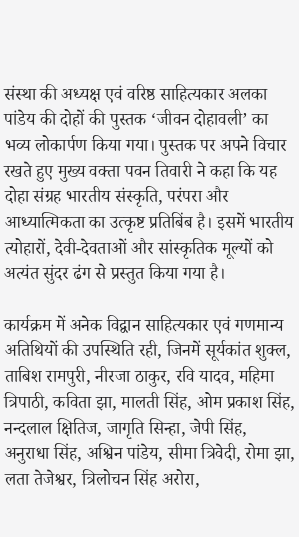संस्था की अध्यक्ष एवं वरिष्ठ साहित्यकार अलका पांडेय की दोहों की पुस्तक ‘जीवन दोहावली’ का भव्य लोकार्पण किया गया। पुस्तक पर अपने विचार रखते हुए मुख्य वक्ता पवन तिवारी ने कहा कि यह दोहा संग्रह भारतीय संस्कृति, परंपरा और आध्यात्मिकता का उत्कृष्ट प्रतिबिंब है। इसमें भारतीय त्योहारों, देवी-देवताओं और सांस्कृतिक मूल्यों को अत्यंत सुंदर ढंग से प्रस्तुत किया गया है।

कार्यक्रम में अनेक विद्वान साहित्यकार एवं गणमान्य अतिथियों की उपस्थिति रही, जिनमें सूर्यकांत शुक्ल, ताबिश रामपुरी, नीरजा ठाकुर, रवि यादव, महिमा त्रिपाठी, कविता झा, मालती सिंह, ओम प्रकाश सिंह, नन्दलाल क्षितिज, जागृति सिन्हा, जेपी सिंह, अनुराधा सिंह, अश्विन पांडेय, सीमा त्रिवेदी, रोमा झा, लता तेजेश्वर, त्रिलोचन सिंह अरोरा,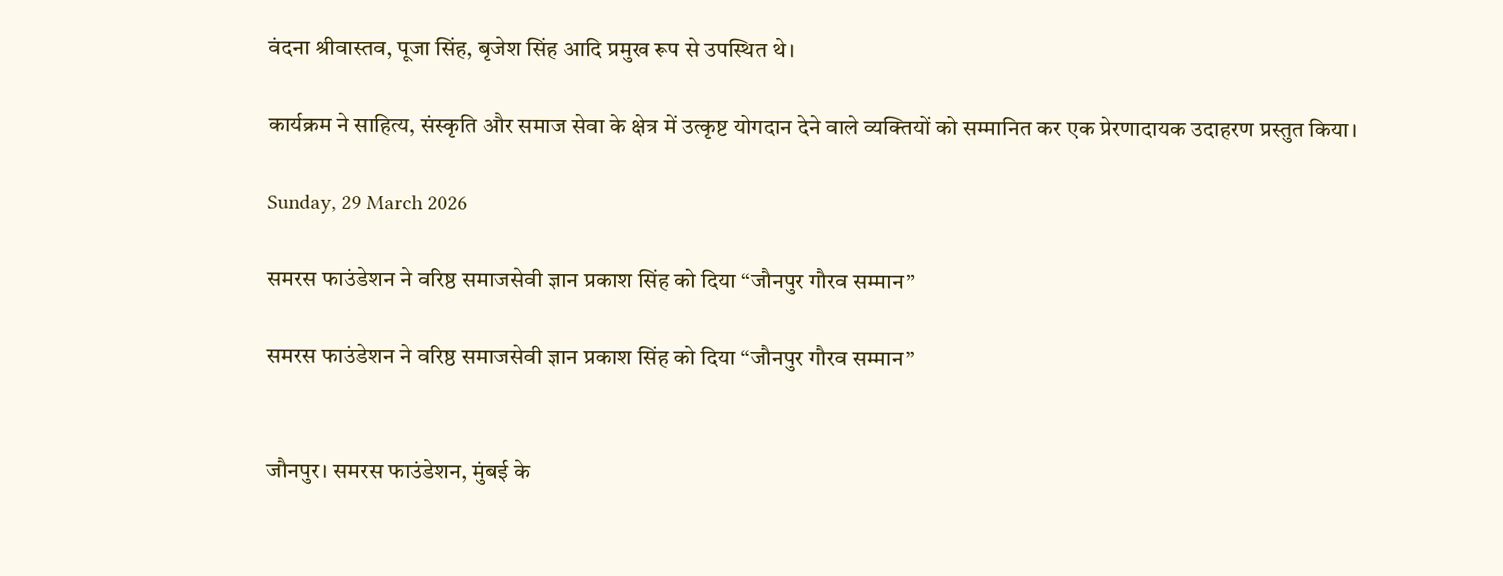वंदना श्रीवास्तव, पूजा सिंह, बृजेश सिंह आदि प्रमुख रूप से उपस्थित थे।

कार्यक्रम ने साहित्य, संस्कृति और समाज सेवा के क्षेत्र में उत्कृष्ट योगदान देने वाले व्यक्तियों को सम्मानित कर एक प्रेरणादायक उदाहरण प्रस्तुत किया।

Sunday, 29 March 2026

समरस फाउंडेशन ने वरिष्ठ समाजसेवी ज्ञान प्रकाश सिंह को दिया “जौनपुर गौरव सम्मान”

समरस फाउंडेशन ने वरिष्ठ समाजसेवी ज्ञान प्रकाश सिंह को दिया “जौनपुर गौरव सम्मान”


जौनपुर। समरस फाउंडेशन, मुंबई के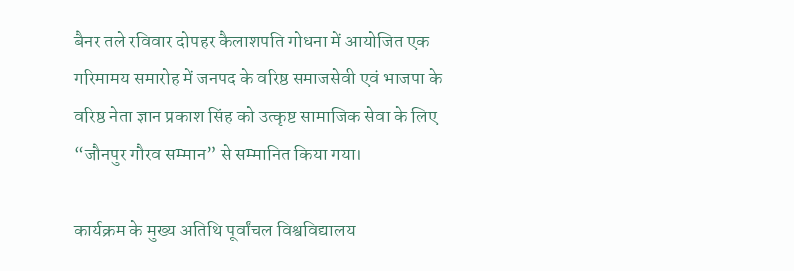बैनर तले रविवार दोपहर कैलाशपति गोधना में आयोजित एक गरिमामय समारोह में जनपद के वरिष्ठ समाजसेवी एवं भाजपा के वरिष्ठ नेता ज्ञान प्रकाश सिंह को उत्कृष्ट सामाजिक सेवा के लिए “जौनपुर गौरव सम्मान” से सम्मानित किया गया।

कार्यक्रम के मुख्य अतिथि पूर्वांचल विश्वविद्यालय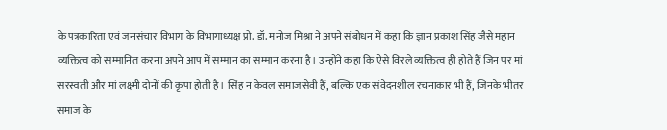के पत्रकारिता एवं जनसंचार विभाग के विभागाध्यक्ष प्रो. डॉ. मनोज मिश्रा ने अपने संबोधन में कहा कि ज्ञान प्रकाश सिंह जैसे महान व्यक्तित्व को सम्मानित करना अपने आप में सम्मान का सम्मान करना है। उन्होंने कहा कि ऐसे विरले व्यक्तित्व ही होते हैं जिन पर मां सरस्वती और मां लक्ष्मी दोनों की कृपा होती है। सिंह न केवल समाजसेवी हैं, बल्कि एक संवेदनशील रचनाकार भी हैं, जिनके भीतर समाज के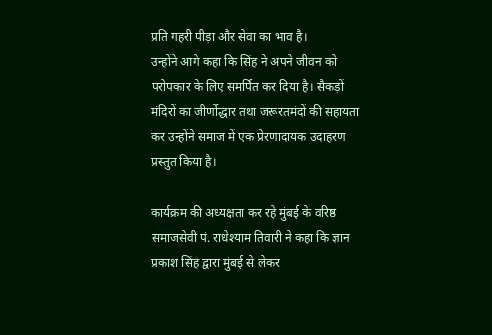प्रति गहरी पीड़ा और सेवा का भाव है।
उन्होंने आगे कहा कि सिंह ने अपने जीवन को परोपकार के लिए समर्पित कर दिया है। सैकड़ों मंदिरों का जीर्णोद्धार तथा जरूरतमंदों की सहायता कर उन्होंने समाज में एक प्रेरणादायक उदाहरण प्रस्तुत किया है।

कार्यक्रम की अध्यक्षता कर रहे मुंबई के वरिष्ठ समाजसेवी पं. राधेश्याम तिवारी ने कहा कि ज्ञान प्रकाश सिंह द्वारा मुंबई से लेकर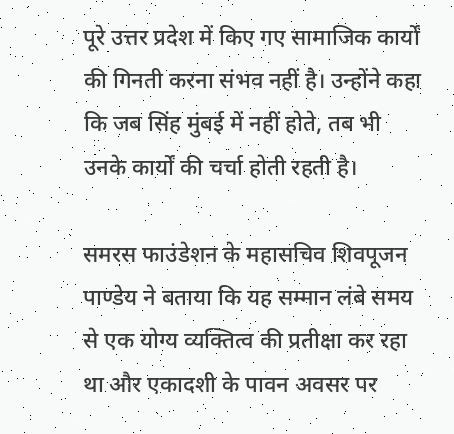पूरे उत्तर प्रदेश में किए गए सामाजिक कार्यों की गिनती करना संभव नहीं है। उन्होंने कहा कि जब सिंह मुंबई में नहीं होते, तब भी उनके कार्यों की चर्चा होती रहती है।

समरस फाउंडेशन के महासचिव शिवपूजन पाण्डेय ने बताया कि यह सम्मान लंबे समय से एक योग्य व्यक्तित्व की प्रतीक्षा कर रहा था और एकादशी के पावन अवसर पर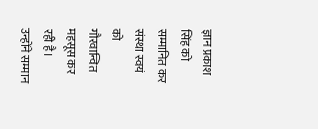ज्ञान प्रकाश सिंह को सम्मानित कर संस्था स्वयं को गौरवान्वित महसूस कर रही है। उन्होंने सम्मान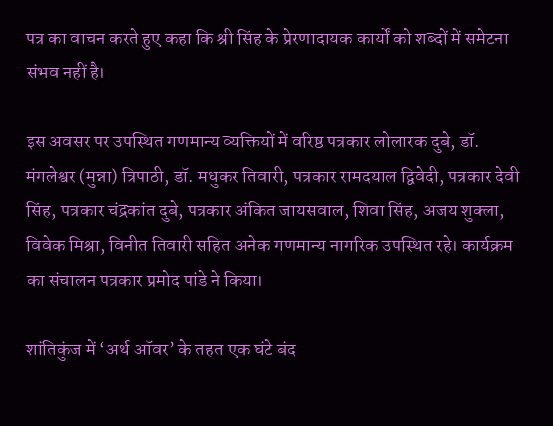पत्र का वाचन करते हुए कहा कि श्री सिंह के प्रेरणादायक कार्यों को शब्दों में समेटना संभव नहीं है।

इस अवसर पर उपस्थित गणमान्य व्यक्तियों में वरिष्ठ पत्रकार लोलारक दुबे, डॉ. मंगलेश्वर (मुन्ना) त्रिपाठी, डॉ. मधुकर तिवारी, पत्रकार रामदयाल द्विवेदी, पत्रकार देवी सिंह, पत्रकार चंद्रकांत दुबे, पत्रकार अंकित जायसवाल, शिवा सिंह, अजय शुक्ला, विवेक मिश्रा, विनीत तिवारी सहित अनेक गणमान्य नागरिक उपस्थित रहे। कार्यक्रम का संचालन पत्रकार प्रमोद पांडे ने किया।

शांतिकुंज में ‘अर्थ ऑवर’ के तहत एक घंटे बंद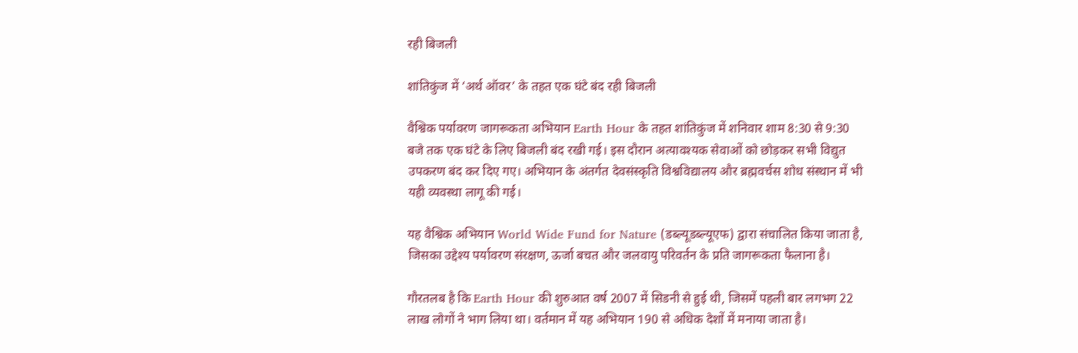रही बिजली

शांतिकुंज में ‘अर्थ ऑवर’ के तहत एक घंटे बंद रही बिजली

वैश्विक पर्यावरण जागरूकता अभियान Earth Hour के तहत शांतिकुंज में शनिवार शाम 8:30 से 9:30 बजे तक एक घंटे के लिए बिजली बंद रखी गई। इस दौरान अत्यावश्यक सेवाओं को छोड़कर सभी विद्युत उपकरण बंद कर दिए गए। अभियान के अंतर्गत देवसंस्कृति विश्वविद्यालय और ब्रह्मवर्चस शोध संस्थान में भी यही व्यवस्था लागू की गई।

यह वैश्विक अभियान World Wide Fund for Nature (डब्ल्यूडब्ल्यूएफ) द्वारा संचालित किया जाता है, जिसका उद्देश्य पर्यावरण संरक्षण, ऊर्जा बचत और जलवायु परिवर्तन के प्रति जागरूकता फैलाना है।

गौरतलब है कि Earth Hour की शुरुआत वर्ष 2007 में सिडनी से हुई थी, जिसमें पहली बार लगभग 22 लाख लोगों ने भाग लिया था। वर्तमान में यह अभियान 190 से अधिक देशों में मनाया जाता है।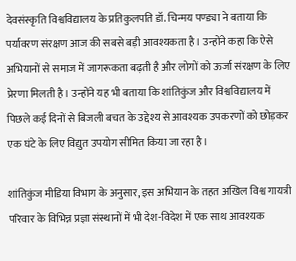देवसंस्कृति विश्वविद्यालय के प्रतिकुलपति डॉ. चिन्मय पण्ड्या ने बताया कि पर्यावरण संरक्षण आज की सबसे बड़ी आवश्यकता है। उन्होंने कहा कि ऐसे अभियानों से समाज में जागरूकता बढ़ती है और लोगों को ऊर्जा संरक्षण के लिए प्रेरणा मिलती है। उन्होंने यह भी बताया कि शांतिकुंज और विश्वविद्यालय में पिछले कई दिनों से बिजली बचत के उद्देश्य से आवश्यक उपकरणों को छोड़कर एक घंटे के लिए विद्युत उपयोग सीमित किया जा रहा है।

शांतिकुंज मीडिया विभाग के अनुसार, इस अभियान के तहत अखिल विश्व गायत्री परिवार के विभिन्न प्रज्ञा संस्थानों में भी देश-विदेश में एक साथ आवश्यक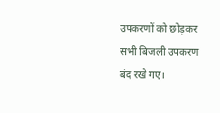उपकरणों को छोड़कर सभी बिजली उपकरण बंद रखे गए।